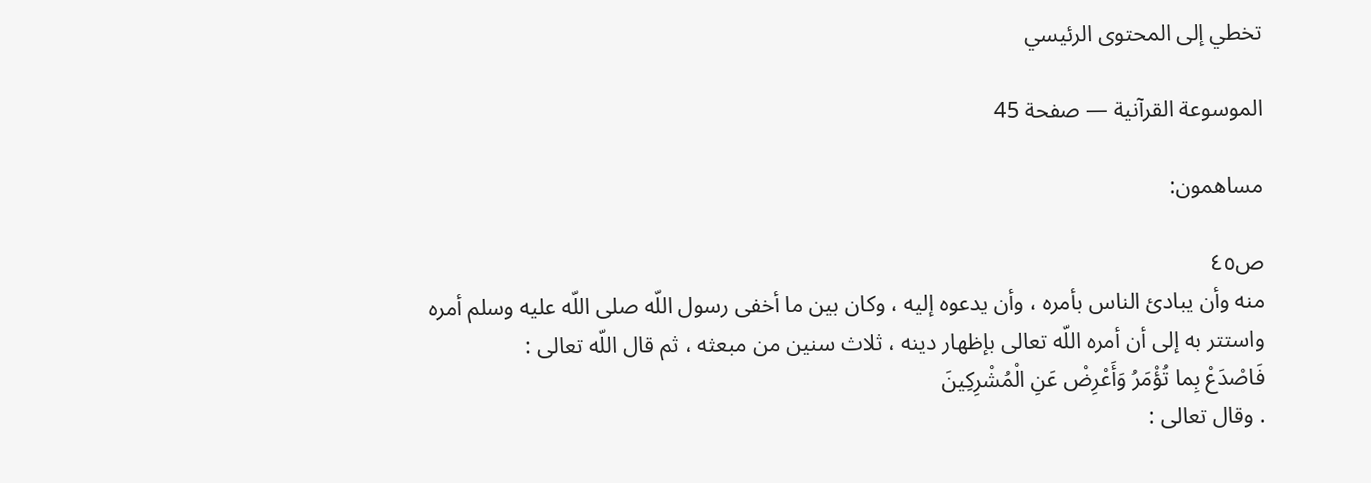تخطي إلى المحتوى الرئيسي

الموسوعة القرآنية — صفحة 45

مساهمون:

ص٤٥
منه وأن يبادئ الناس بأمره ، وأن يدعوه إليه ، وكان بين ما أخفى رسول اللّه صلى اللّه عليه وسلم أمره واستتر به إلى أن أمره اللّه تعالى بإظهار دينه ، ثلاث سنين من مبعثه ، ثم قال اللّه تعالى :
فَاصْدَعْ بِما تُؤْمَرُ وَأَعْرِضْ عَنِ الْمُشْرِكِينَ
. وقال تعالى :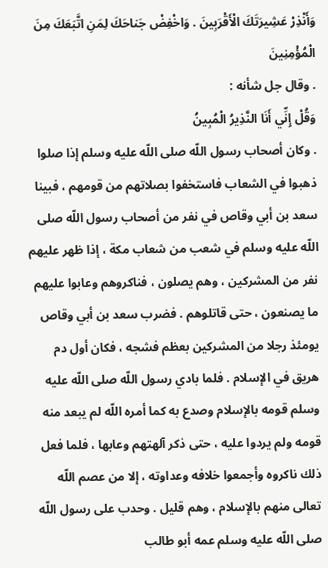وَأَنْذِرْ عَشِيرَتَكَ الْأَقْرَبِينَ . وَاخْفِضْ جَناحَكَ لِمَنِ اتَّبَعَكَ مِنَ الْمُؤْمِنِينَ
. وقال جل شأنه :
وَقُلْ إِنِّي أَنَا النَّذِيرُ الْمُبِينُ
. وكان أصحاب رسول اللّه صلى اللّه عليه وسلم إذا صلوا ذهبوا في الشعاب فاستخفوا بصلاتهم من قومهم ، فبينا سعد بن أبي وقاص في نفر من أصحاب رسول اللّه صلى اللّه عليه وسلم في شعب من شعاب مكة ، إذا ظهر عليهم نفر من المشركين ، وهم يصلون ، فناكروهم وعابوا عليهم ما يصنعون ، حتى قاتلوهم . فضرب سعد بن أبي وقاص يومئذ رجلا من المشركين بعظم فشجه ، فكان أول دم هريق في الإسلام . فلما بادي رسول اللّه صلى اللّه عليه وسلم قومه بالإسلام وصدع به كما أمره اللّه لم يبعد منه قومه ولم يردوا عليه ، حتى ذكر آلهتهم وعابها ، فلما فعل ذلك ناكروه وأجمعوا خلافه وعداوته ، إلا من عصم اللّه تعالى منهم بالإسلام ، وهم قليل . وحدب على رسول اللّه صلى اللّه عليه وسلم عمه أبو طالب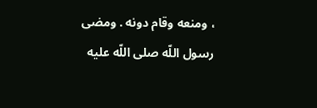، ومنعه وقام دونه . ومضى رسول اللّه صلى اللّه عليه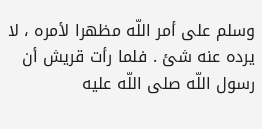وسلم على أمر اللّه مظهرا لأمره ، لا يرده عنه شئ . فلما رأت قريش أن رسول اللّه صلى اللّه عليه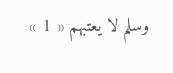وسلم لا يعتبهم « 1 »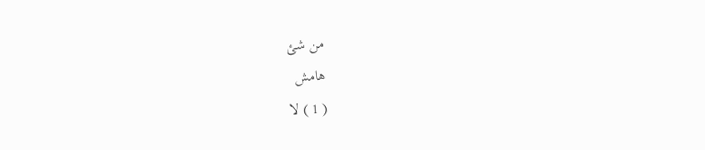من شئ
هامش
( 1 ) لا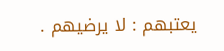يعتبهم : لا يرضيهم .